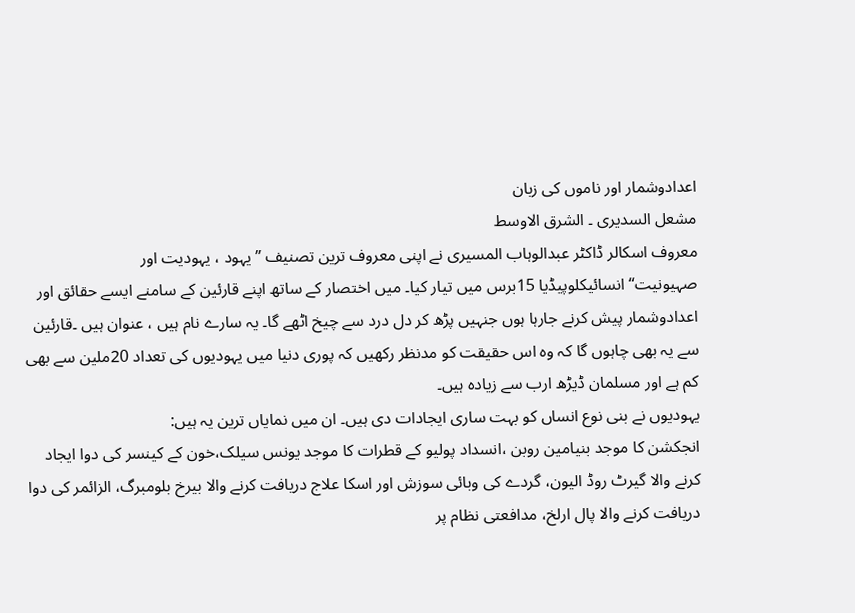اعدادوشمار اور ناموں کی زبان
مشعل السدیری ۔ الشرق الاوسط
معروف اسکالر ڈاکٹر عبدالوہاب المسیری نے اپنی معروف ترین تصنیف ”یہود ، یہودیت اور صہیونیت“انسائیکلوپیڈیا 15برس میں تیار کیا۔ میں اختصار کے ساتھ اپنے قارئین کے سامنے ایسے حقائق اور اعدادوشمار پیش کرنے جارہا ہوں جنہیں پڑھ کر دل درد سے چیخ اٹھے گا۔ یہ سارے نام ہیں ، عنوان ہیں ۔قارئین سے یہ بھی چاہوں گا کہ وہ اس حقیقت کو مدنظر رکھیں کہ پوری دنیا میں یہودیوں کی تعداد 20ملین سے بھی کم ہے اور مسلمان ڈیڑھ ارب سے زیادہ ہیں۔
یہودیوں نے بنی نوع انساں کو بہت ساری ایجادات دی ہیں۔ ان میں نمایاں ترین یہ ہیں:
انجکشن کا موجد بنیامین روبن ،انسداد پولیو کے قطرات کا موجد یونس سیلک،خون کے کینسر کی دوا ایجاد کرنے والا گیرٹ روڈ الیون، گردے کی وبائی سوزش اور اسکا علاج دریافت کرنے والا بیرخ بلومبرگ، الزائمر کی دوا دریافت کرنے والا پال ارلخ، مدافعتی نظام پر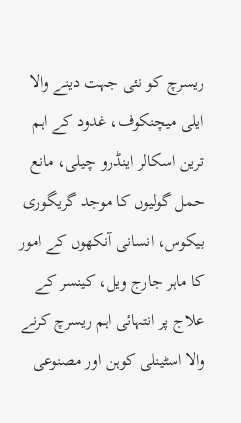ریسرچ کو نئی جہت دینے والا ایلی میچنکوف، غدود کے اہم ترین اسکالر اینڈرو چیلی، مانع حمل گولیوں کا موجد گریگوری بیکوس، انسانی آنکھوں کے امور کا ماہر جارج ویل، کینسر کے علاج پر انتہائی اہم ریسرچ کرنے والا اسٹینلی کوہن اور مصنوعی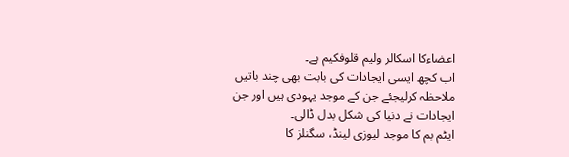اعضاءکا اسکالر ولیم قلوفکیم ہے۔
اب کچھ ایسی ایجادات کی بابت بھی چند باتیں ملاحظہ کرلیجئے جن کے موجد یہودی ہیں اور جن ایجادات نے دنیا کی شکل بدل ڈالی۔
ایٹم بم کا موجد لیوزی لینڈ، سگنلز کا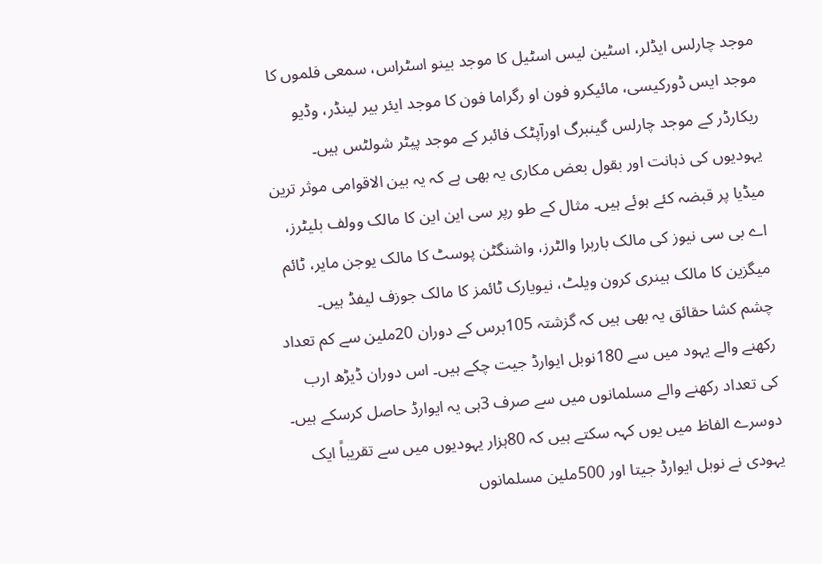موجد چارلس ایڈلر، اسٹین لیس اسٹیل کا موجد بینو اسٹراس، سمعی فلموں کا موجد ایس ڈورکیسی، مائیکرو فون او رگراما فون کا موجد ایئر بیر لینڈر، وڈیو ریکارڈر کے موجد چارلس گینبرگ اورآپٹک فائبر کے موجد پیٹر شولٹس ہیں۔
یہودیوں کی ذہانت اور بقول بعض مکاری یہ بھی ہے کہ یہ بین الاقوامی موثر ترین میڈیا پر قبضہ کئے ہوئے ہیں۔ مثال کے طو رپر سی این این کا مالک وولف بلیٹرز، اے بی سی نیوز کی مالک باربرا والٹرز، واشنگٹن پوسٹ کا مالک یوجن مایر، ٹائم میگزین کا مالک ہینری کرون ویلٹ، نیویارک ٹائمز کا مالک جوزف لیفڈ ہیں۔
چشم کشا حقائق یہ بھی ہیں کہ گزشتہ 105برس کے دوران 20ملین سے کم تعداد رکھنے والے یہود میں سے 180نوبل ایوارڈ جیت چکے ہیں۔ اس دوران ڈیڑھ ارب کی تعداد رکھنے والے مسلمانوں میں سے صرف 3ہی یہ ایوارڈ حاصل کرسکے ہیں۔ دوسرے الفاظ میں یوں کہہ سکتے ہیں کہ 80ہزار یہودیوں میں سے تقریباً ایک یہودی نے نوبل ایوارڈ جیتا اور 500ملین مسلمانوں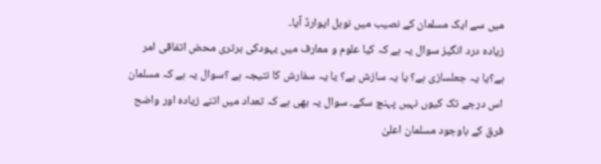میں سے ایک مسلمان کے نصیب میں نوبل ایوارڈ آیا۔
زیادہ درد انگیز سوال یہ ہے کہ کیا علوم و معارف میں یہودکی برتری محض اتفاقی امر ہے؟یا یہ جعلسازی ہے؟ یا یہ سازش ہے؟ یا یہ سفارش کا نتیجہ ہے ؟سوال یہ ہے کہ مسلمان اس درجے تک کیوں نہیں پہنچ سکے۔ سوال یہ بھی ہے کہ تعداد میں اتنے زیادہ اور واضح فرق کے باوجود مسلمان اعلیٰ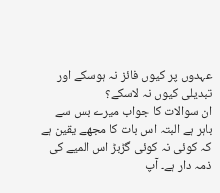عہدوں پر کیوں فائز نہ ہوسکے اور تبدیلی کیوں نہ لاسکے؟
ان سوالات کا جواب میرے بس سے باہر ہے البتہ اس بات کا مجھے یقین ہے کہ کوئی نہ کوئی گڑبڑ اس المیے کی ذمہ دار ہے۔ آپ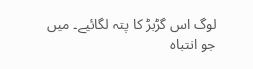لوگ اس گڑبڑ کا پتہ لگائیے۔ میں جو انتباہ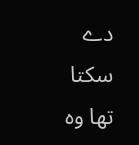دے سکتا تھا وہ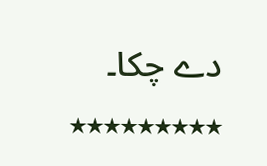دے چکا۔
٭٭٭٭٭٭٭٭٭